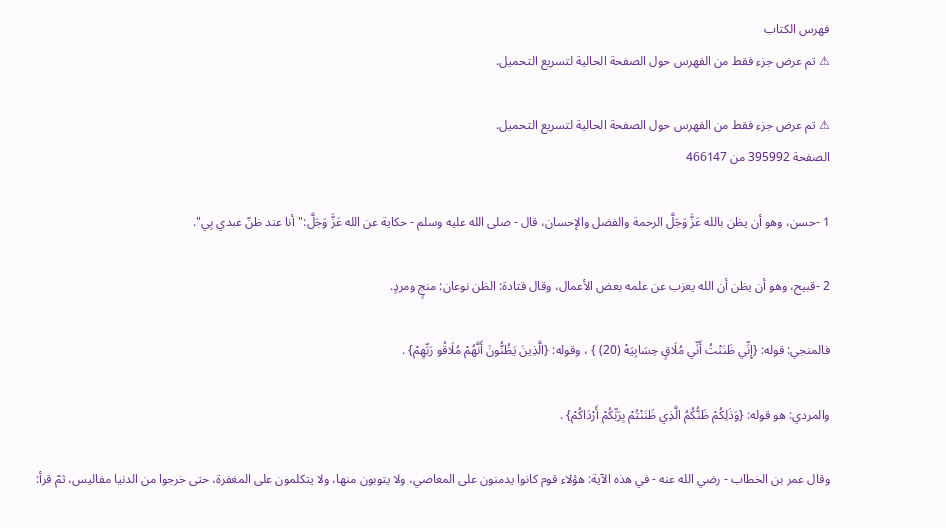فهرس الكتاب
⚠ تم عرض جزء فقط من الفهرس حول الصفحة الحالية لتسريع التحميل.

⚠ تم عرض جزء فقط من الفهرس حول الصفحة الحالية لتسريع التحميل.
الصفحة 395992 من 466147

1 -حسن، وهو أن يظن بالله عَزَّ وَجَلَّ الرحمة والفضل والإحسان، قال - صلى الله عليه وسلم - حكاية عن الله عَزَّ وَجَلَّ:"أنا عند ظنّ عبدي بِي".

2 -قبيح، وهو أن يظن أن الله يعزب عن علمه بعض الأعمال، وقال قتادة: الظن نوعان: منجٍ ومردٍ.

فالمنجي: قوله: {إِنِّي ظَنَنْتُ أَنِّي مُلَاقٍ حِسَابِيَهْ (20) } ، وقوله: {الَّذِينَ يَظُنُّونَ أَنَّهُمْ مُلَاقُو رَبِّهِمْ} .

والمردي: هو قوله: {وَذَلِكُمْ ظَنُّكُمُ الَّذِي ظَنَنْتُمْ بِرَبِّكُمْ أَرْدَاكُمْ} .

وقال عمر بن الخطاب - رضي الله عنه - في هذه الآية: هؤلاء قوم كانوا يدمنون على المعاصي، ولا يتوبون منها، ولا يتكلمون على المغفرة، حتى خرجوا من الدنيا مفاليس، ثمّ قرأ: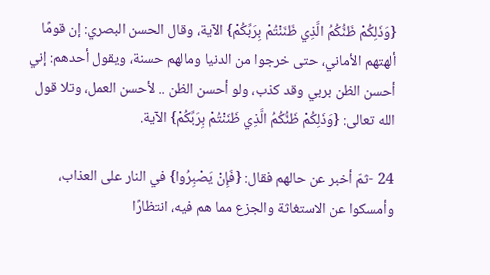{وَذَلِكُمْ ظَنُّكُمُ الَّذِي ظَنَنْتُمْ بِرَبِّكُمْ} الآية، وقال الحسن البصري: إن قومًا ألهتهم الأماني، حتى خرجوا من الدنيا ومالهم حسنة، ويقول أحدهم: إني أحسن الظن بربي وقد كذب، ولو أحسن الظن .. لأحسن العمل، وتلا قول الله تعالى: {وَذَلِكُمْ ظَنُّكُمُ الَّذِي ظَنَنْتُمْ بِرَبِّكُمْ} الآية.

24 -ثمّ أخبر عن حالهم فقال: {فَإِنْ يَصْبِرُوا} في النار على العذاب، وأمسكوا عن الاستغاثة والجزع مما هم فيه، انتظارًا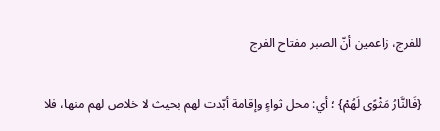للفرج، زاعمين أنّ الصبر مفتاح الفرج

{فَالنَّارُ مَثْوًى لَهُمْ} ؛ أي: محل ثواءٍ وإقامة أبّدت لهم بحيث لا خلاص لهم منها، فلا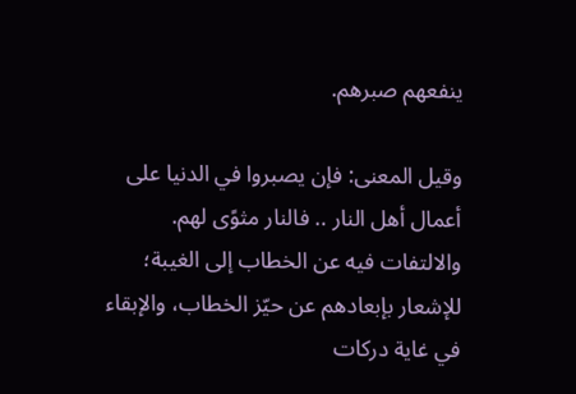ينفعهم صبرهم.

وقيل المعنى: فإن يصبروا في الدنيا على أعمال أهل النار .. فالنار مثوًى لهم. والالتفات فيه عن الخطاب إلى الغيبة؛ للإشعار بإبعادهم عن حيّز الخطاب، والإبقاء في غاية دركات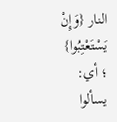النار {وَإِنْ يَسْتَعْتِبُوا} ؛ أي: يسألوا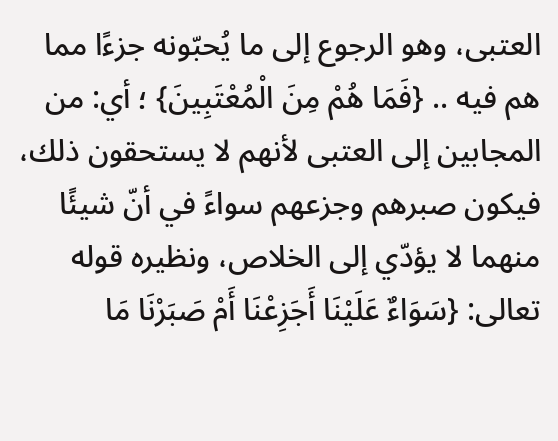العتبى، وهو الرجوع إلى ما يُحبّونه جزءًا مما هم فيه .. {فَمَا هُمْ مِنَ الْمُعْتَبِينَ} ؛ أي: من المجابين إلى العتبى لأنهم لا يستحقون ذلك، فيكون صبرهم وجزعهم سواءً في أنّ شيئًا منهما لا يؤدّي إلى الخلاص، ونظيره قوله تعالى: {سَوَاءٌ عَلَيْنَا أَجَزِعْنَا أَمْ صَبَرْنَا مَا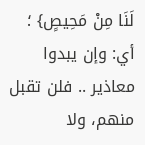لَنَا مِنْ مَحِيصٍ} ؛ أي: وإن يبدوا معاذير .. فلن تقبل منهم، ولا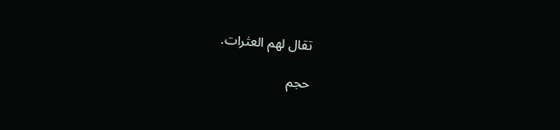تقال لهم العثرات.

حجم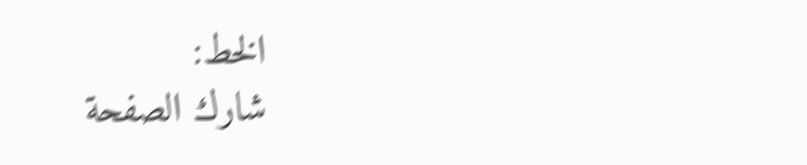الخط:
شارك الصفحة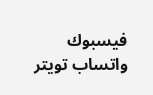فيسبوك واتساب تويتر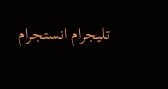تليجرام انستجرام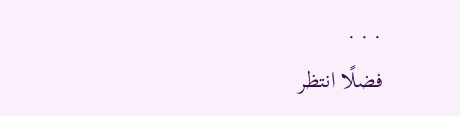. . .
فضلًا انتظر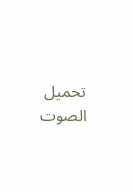تحميل الصوت